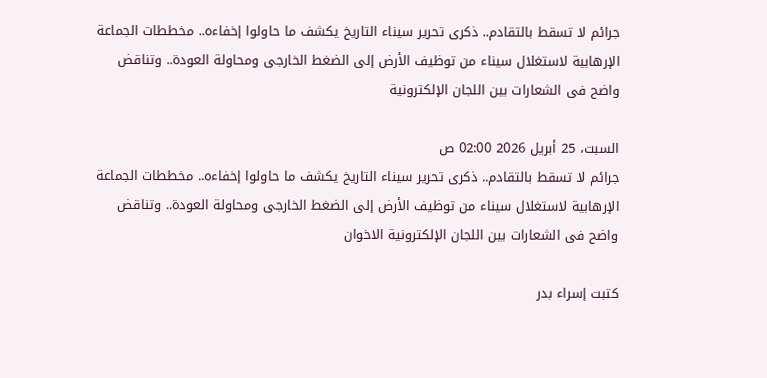جرائم لا تسقط بالتقادم.. ذكرى تحرير سيناء التاريخ يكشف ما حاولوا إخفاءه.. مخططات الجماعة الإرهابية لاستغلال سيناء من توظيف الأرض إلى الضغط الخارجى ومحاولة العودة.. وتناقض واضح فى الشعارات بين اللجان الإلكترونية

السبت، 25 أبريل 2026 02:00 ص
جرائم لا تسقط بالتقادم.. ذكرى تحرير سيناء التاريخ يكشف ما حاولوا إخفاءه.. مخططات الجماعة الإرهابية لاستغلال سيناء من توظيف الأرض إلى الضغط الخارجى ومحاولة العودة.. وتناقض واضح فى الشعارات بين اللجان الإلكترونية الاخوان

كتبت إسراء بدر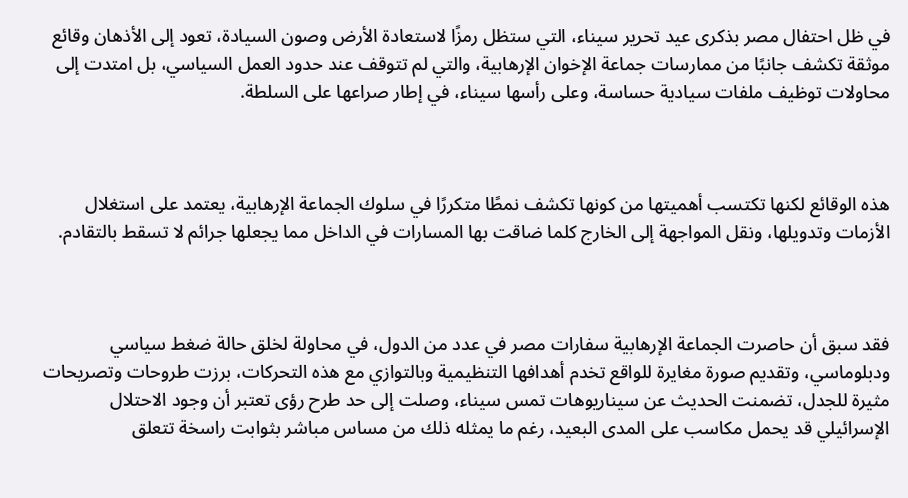في ظل احتفال مصر بذكرى عيد تحرير سيناء، التي ستظل رمزًا لاستعادة الأرض وصون السيادة، تعود إلى الأذهان وقائع موثقة تكشف جانبًا من ممارسات جماعة الإخوان الإرهابية، والتي لم تتوقف عند حدود العمل السياسي، بل امتدت إلى محاولات توظيف ملفات سيادية حساسة، وعلى رأسها سيناء، في إطار صراعها على السلطة.



هذه الوقائع لكنها تكتسب أهميتها من كونها تكشف نمطًا متكررًا في سلوك الجماعة الإرهابية، يعتمد على استغلال الأزمات وتدويلها، ونقل المواجهة إلى الخارج كلما ضاقت بها المسارات في الداخل مما يجعلها جرائم لا تسقط بالتقادم.



فقد سبق أن حاصرت الجماعة الإرهابية سفارات مصر في عدد من الدول، في محاولة لخلق حالة ضغط سياسي ودبلوماسي، وتقديم صورة مغايرة للواقع تخدم أهدافها التنظيمية وبالتوازي مع هذه التحركات، برزت طروحات وتصريحات مثيرة للجدل، تضمنت الحديث عن سيناريوهات تمس سيناء، وصلت إلى حد طرح رؤى تعتبر أن وجود الاحتلال الإسرائيلي قد يحمل مكاسب على المدى البعيد، رغم ما يمثله ذلك من مساس مباشر بثوابت راسخة تتعلق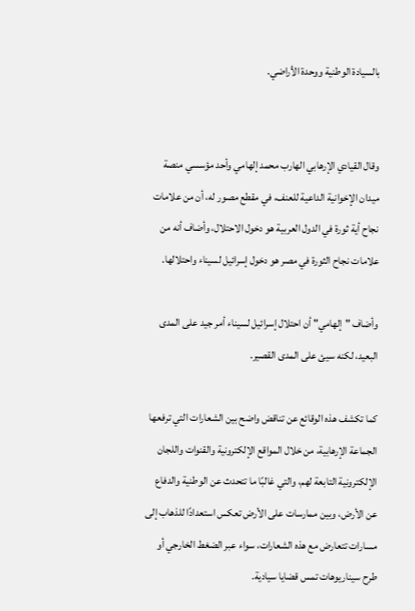بالسيادة الوطنية ووحدة الأراضي.


وقال القيادي الإرهابي الهارب محمد إلهامي وأحد مؤسسي منصة ميدان الإخوانية الداعية للعنف، في مقطع مصور له، أن من علامات نجاح أية ثورة في الدول العربية هو دخول الاحتلال، وأضاف أنه من علامات نجاح الثورة في مصر هو دخول إسرائيل لسيناء واحتلالها.

وأضاف "إلهامي" أن احتلال إسرائيل لسيناء أمر جيد على المدى البعيد، لكنه سيئ على المدى القصير.

كما تكشف هذه الوقائع عن تناقض واضح بين الشعارات التي ترفعها الجماعة الإرهابية، من خلال المواقع الإلكترونية والقنوات واللجان الإلكترونية التابعة لهم، والتي غالبًا ما تتحدث عن الوطنية والدفاع عن الأرض، وبين ممارسات على الأرض تعكس استعدادًا للذهاب إلى مسارات تتعارض مع هذه الشعارات، سواء عبر الضغط الخارجي أو طرح سيناريوهات تمس قضايا سيادية.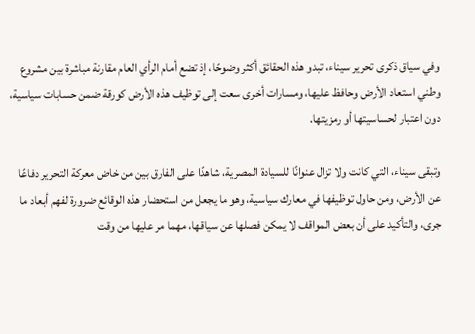وفي سياق ذكرى تحرير سيناء، تبدو هذه الحقائق أكثر وضوحًا، إذ تضع أمام الرأي العام مقارنة مباشرة بين مشروع وطني استعاد الأرض وحافظ عليها، ومسارات أخرى سعت إلى توظيف هذه الأرض كورقة ضمن حسابات سياسية، دون اعتبار لحساسيتها أو رمزيتها.

وتبقى سيناء، التي كانت ولا تزال عنوانًا للسيادة المصرية، شاهدًا على الفارق بين من خاض معركة التحرير دفاعًا عن الأرض، ومن حاول توظيفها في معارك سياسية، وهو ما يجعل من استحضار هذه الوقائع ضرورة لفهم أبعاد ما جرى، والتأكيد على أن بعض المواقف لا يمكن فصلها عن سياقها، مهما مر عليها من وقت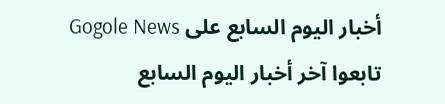أخبار اليوم السابع على Gogole News تابعوا آخر أخبار اليوم السابع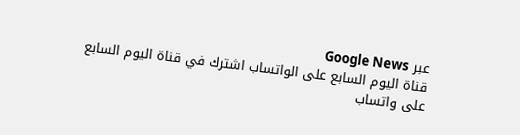عبر Google News
قناة اليوم السابع على الواتساب اشترك في قناة اليوم السابع على واتساب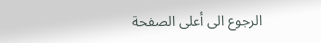الرجوع الى أعلى الصفحة